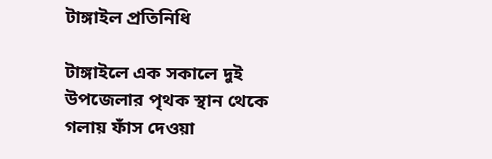টাঙ্গাইল প্রতিনিধি

টাঙ্গাইলে এক সকালে দুই উপজেলার পৃথক স্থান থেকে গলায় ফাঁস দেওয়া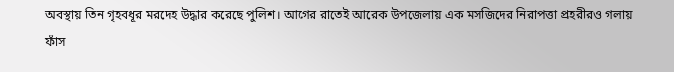অবস্থায় তিন গৃহবধূর মরদেহ উদ্ধার করেছে পুলিশ। আগের রাতেই আরেক উপজেলায় এক মসজিদের নিরাপত্তা প্রহরীরও গলায় ফাঁস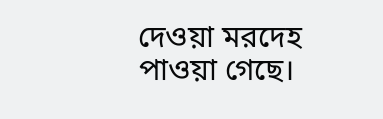দেওয়া মরদেহ পাওয়া গেছে।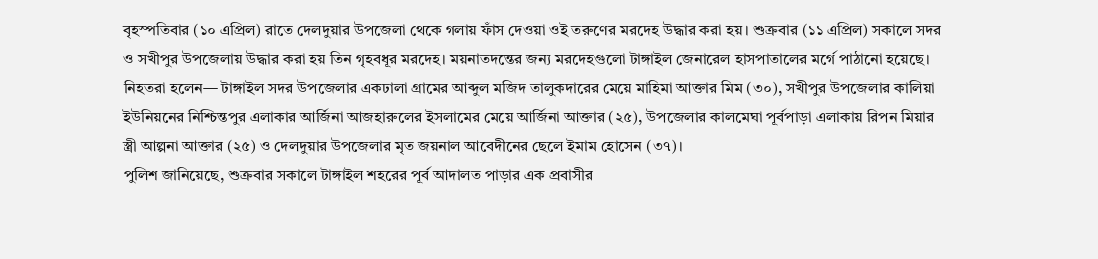বৃহস্পতিবার (১০ এপ্রিল) রাতে দেলদুয়ার উপজেলা থেকে গলায় ফাঁস দেওয়া ওই তরুণের মরদেহ উদ্ধার করা হয়। শুক্রবার (১১ এপ্রিল) সকালে সদর ও সখীপুর উপজেলায় উদ্ধার করা হয় তিন গৃহবধূর মরদেহ। ময়নাতদন্তের জন্য মরদেহগুলো টাঙ্গাইল জেনারেল হাসপাতালের মর্গে পাঠানো হয়েছে।
নিহতরা হলেন— টাঙ্গাইল সদর উপজেলার একঢালা গ্রামের আব্দুল মজিদ তালুকদারের মেয়ে মাহিমা আক্তার মিম (৩০), সখীপুর উপজেলার কালিয়া ইউনিয়নের নিশ্চিন্তপুর এলাকার আর্জিনা আজহারুলের ইসলামের মেয়ে আর্জিনা আক্তার (২৫), উপজেলার কালমেঘা পূর্বপাড়া এলাকায় রিপন মিয়ার স্ত্রী আল্পনা আক্তার (২৫) ও দেলদুয়ার উপজেলার মৃত জয়নাল আবেদীনের ছেলে ইমাম হোসেন (৩৭)।
পুলিশ জানিয়েছে, শুক্রবার সকালে টাঙ্গাইল শহরের পূর্ব আদালত পাড়ার এক প্রবাসীর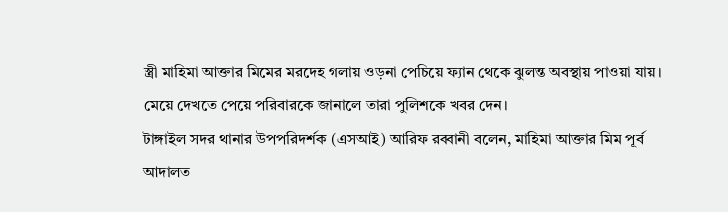স্ত্রী মাহিমা আক্তার মিমের মরদেহ গলায় ওড়না পেচিয়ে ফ্যান থেকে ঝুলন্ত অবস্থায় পাওয়া যায়। মেয়ে দেখতে পেয়ে পরিবারকে জানালে তারা পুলিশকে খবর দেন।
টাঙ্গাইল সদর থানার উপপরিদর্শক (এসআই) আরিফ রব্বানী বলেন, মাহিমা আক্তার মিম পূর্ব আদালত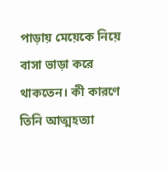পাড়ায় মেয়েকে নিয়ে বাসা ভাড়া করে থাকতেন। কী কারণে তিনি আত্মহত্যা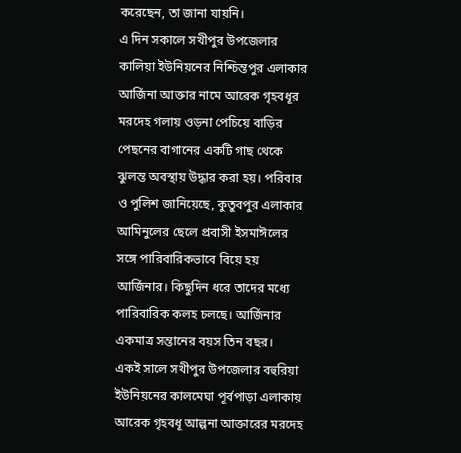করেছেন, তা জানা যায়নি।
এ দিন সকালে সখীপুর উপজেলার কালিয়া ইউনিয়নের নিশ্চিন্তপুর এলাকার আর্জিনা আক্তার নামে আরেক গৃহবধূর মরদেহ গলায় ওড়না পেচিয়ে বাড়ির পেছনের বাগানের একটি গাছ থেকে ঝুলন্ত অবস্থায় উদ্ধার করা হয়। পরিবার ও পুলিশ জানিয়েছে, কুতুবপুর এলাকার আমিনুলের ছেলে প্রবাসী ইসমাঈলের সঙ্গে পারিবারিকভাবে বিয়ে হয় আর্জিনার। কিছুদিন ধরে তাদের মধ্যে পারিবারিক কলহ চলছে। আর্জিনার একমাত্র সন্তানের বয়স তিন বছর।
একই সালে সখীপুর উপজেলার বহুরিয়া ইউনিয়নের কালমেঘা পূর্বপাড়া এলাকায় আরেক গৃহবধূ আল্পনা আক্তারের মরদেহ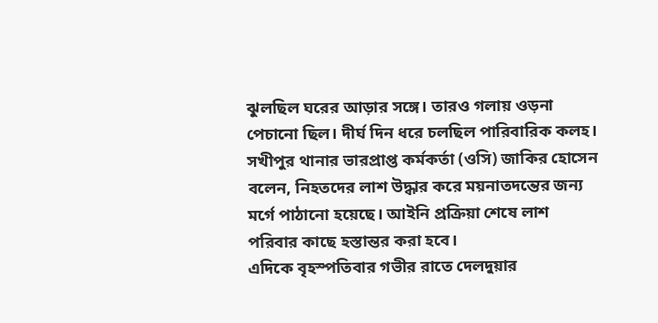ঝুলছিল ঘরের আড়ার সঙ্গে। তারও গলায় ওড়না পেচানো ছিল। দীর্ঘ দিন ধরে চলছিল পারিবারিক কলহ।
সখীপুর থানার ভারপ্রাপ্ত কর্মকর্তা (ওসি) জাকির হোসেন বলেন, নিহতদের লাশ উদ্ধার করে ময়নাতদন্তের জন্য মর্গে পাঠানো হয়েছে। আইনি প্রক্রিয়া শেষে লাশ পরিবার কাছে হস্তান্তর করা হবে।
এদিকে বৃহস্পতিবার গভীর রাতে দেলদুয়ার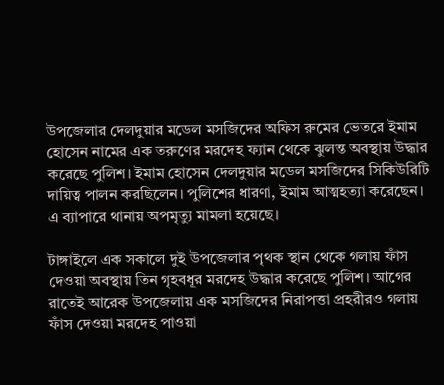উপজেলার দেলদুয়ার মডেল মসজিদের অফিস রুমের ভেতরে ইমাম হোসেন নামের এক তরুণের মরদেহ ফ্যান থেকে ঝুলন্ত অবস্থায় উদ্ধার করেছে পুলিশ। ইমাম হোসেন দেলদুয়ার মডেল মসজিদের সিকিউরিটি দায়িত্ব পালন করছিলেন। পুলিশের ধারণা, ইমাম আত্মহত্যা করেছেন। এ ব্যাপারে থানায় অপমৃত্যু মামলা হয়েছে।

টাঙ্গাইলে এক সকালে দুই উপজেলার পৃথক স্থান থেকে গলায় ফাঁস দেওয়া অবস্থায় তিন গৃহবধূর মরদেহ উদ্ধার করেছে পুলিশ। আগের রাতেই আরেক উপজেলায় এক মসজিদের নিরাপত্তা প্রহরীরও গলায় ফাঁস দেওয়া মরদেহ পাওয়া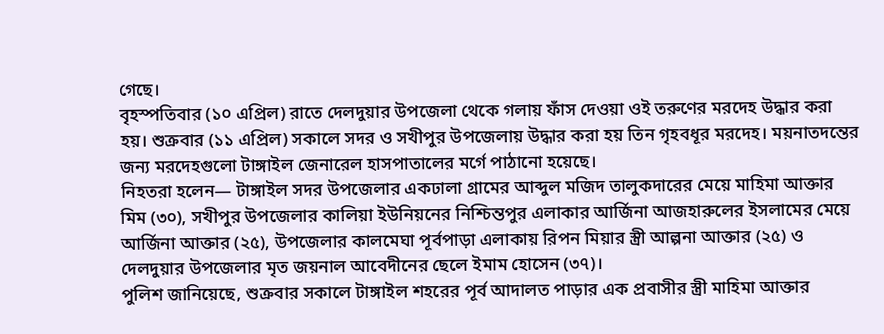গেছে।
বৃহস্পতিবার (১০ এপ্রিল) রাতে দেলদুয়ার উপজেলা থেকে গলায় ফাঁস দেওয়া ওই তরুণের মরদেহ উদ্ধার করা হয়। শুক্রবার (১১ এপ্রিল) সকালে সদর ও সখীপুর উপজেলায় উদ্ধার করা হয় তিন গৃহবধূর মরদেহ। ময়নাতদন্তের জন্য মরদেহগুলো টাঙ্গাইল জেনারেল হাসপাতালের মর্গে পাঠানো হয়েছে।
নিহতরা হলেন— টাঙ্গাইল সদর উপজেলার একঢালা গ্রামের আব্দুল মজিদ তালুকদারের মেয়ে মাহিমা আক্তার মিম (৩০), সখীপুর উপজেলার কালিয়া ইউনিয়নের নিশ্চিন্তপুর এলাকার আর্জিনা আজহারুলের ইসলামের মেয়ে আর্জিনা আক্তার (২৫), উপজেলার কালমেঘা পূর্বপাড়া এলাকায় রিপন মিয়ার স্ত্রী আল্পনা আক্তার (২৫) ও দেলদুয়ার উপজেলার মৃত জয়নাল আবেদীনের ছেলে ইমাম হোসেন (৩৭)।
পুলিশ জানিয়েছে, শুক্রবার সকালে টাঙ্গাইল শহরের পূর্ব আদালত পাড়ার এক প্রবাসীর স্ত্রী মাহিমা আক্তার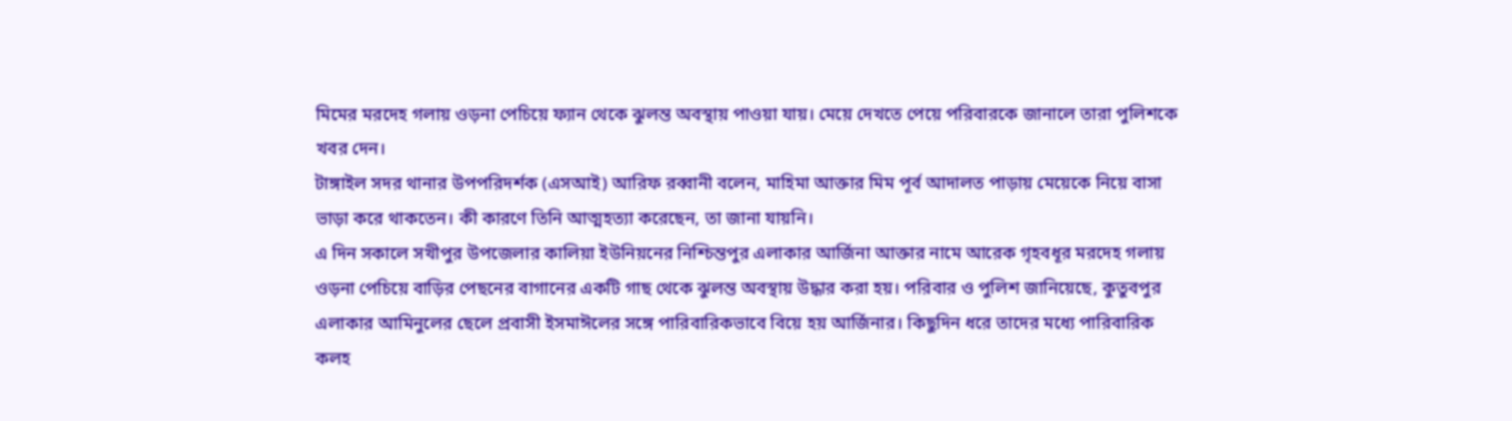মিমের মরদেহ গলায় ওড়না পেচিয়ে ফ্যান থেকে ঝুলন্ত অবস্থায় পাওয়া যায়। মেয়ে দেখতে পেয়ে পরিবারকে জানালে তারা পুলিশকে খবর দেন।
টাঙ্গাইল সদর থানার উপপরিদর্শক (এসআই) আরিফ রব্বানী বলেন, মাহিমা আক্তার মিম পূর্ব আদালত পাড়ায় মেয়েকে নিয়ে বাসা ভাড়া করে থাকতেন। কী কারণে তিনি আত্মহত্যা করেছেন, তা জানা যায়নি।
এ দিন সকালে সখীপুর উপজেলার কালিয়া ইউনিয়নের নিশ্চিন্তপুর এলাকার আর্জিনা আক্তার নামে আরেক গৃহবধূর মরদেহ গলায় ওড়না পেচিয়ে বাড়ির পেছনের বাগানের একটি গাছ থেকে ঝুলন্ত অবস্থায় উদ্ধার করা হয়। পরিবার ও পুলিশ জানিয়েছে, কুতুবপুর এলাকার আমিনুলের ছেলে প্রবাসী ইসমাঈলের সঙ্গে পারিবারিকভাবে বিয়ে হয় আর্জিনার। কিছুদিন ধরে তাদের মধ্যে পারিবারিক কলহ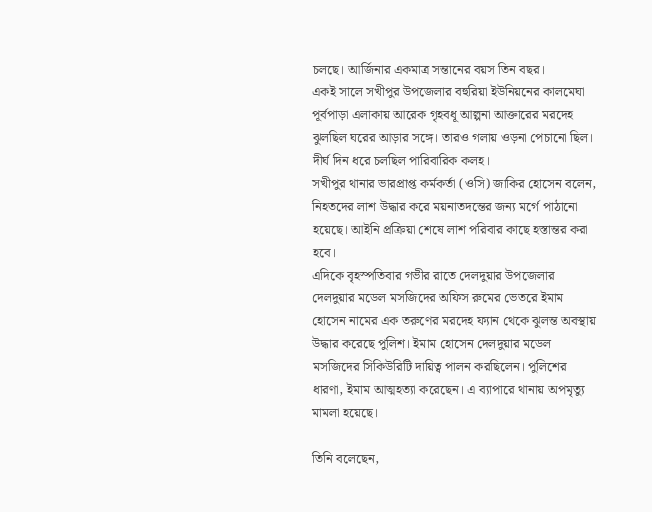চলছে। আর্জিনার একমাত্র সন্তানের বয়স তিন বছর।
একই সালে সখীপুর উপজেলার বহুরিয়া ইউনিয়নের কালমেঘা পূর্বপাড়া এলাকায় আরেক গৃহবধূ আল্পনা আক্তারের মরদেহ ঝুলছিল ঘরের আড়ার সঙ্গে। তারও গলায় ওড়না পেচানো ছিল। দীর্ঘ দিন ধরে চলছিল পারিবারিক কলহ।
সখীপুর থানার ভারপ্রাপ্ত কর্মকর্তা (ওসি) জাকির হোসেন বলেন, নিহতদের লাশ উদ্ধার করে ময়নাতদন্তের জন্য মর্গে পাঠানো হয়েছে। আইনি প্রক্রিয়া শেষে লাশ পরিবার কাছে হস্তান্তর করা হবে।
এদিকে বৃহস্পতিবার গভীর রাতে দেলদুয়ার উপজেলার দেলদুয়ার মডেল মসজিদের অফিস রুমের ভেতরে ইমাম হোসেন নামের এক তরুণের মরদেহ ফ্যান থেকে ঝুলন্ত অবস্থায় উদ্ধার করেছে পুলিশ। ইমাম হোসেন দেলদুয়ার মডেল মসজিদের সিকিউরিটি দায়িত্ব পালন করছিলেন। পুলিশের ধারণা, ইমাম আত্মহত্যা করেছেন। এ ব্যাপারে থানায় অপমৃত্যু মামলা হয়েছে।

তিনি বলেছেন,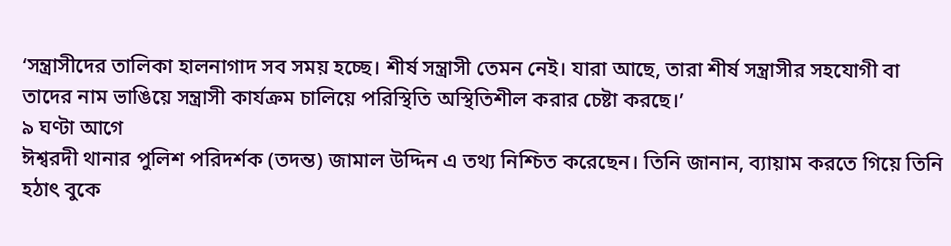‘সন্ত্রাসীদের তালিকা হালনাগাদ সব সময় হচ্ছে। শীর্ষ সন্ত্রাসী তেমন নেই। যারা আছে, তারা শীর্ষ সন্ত্রাসীর সহযোগী বা তাদের নাম ভাঙিয়ে সন্ত্রাসী কার্যক্রম চালিয়ে পরিস্থিতি অস্থিতিশীল করার চেষ্টা করছে।’
৯ ঘণ্টা আগে
ঈশ্বরদী থানার পুলিশ পরিদর্শক (তদন্ত) জামাল উদ্দিন এ তথ্য নিশ্চিত করেছেন। তিনি জানান, ব্যায়াম করতে গিয়ে তিনি হঠাৎ বুকে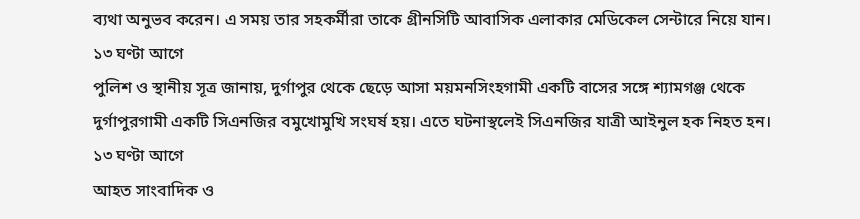ব্যথা অনুভব করেন। এ সময় তার সহকর্মীরা তাকে গ্রীনসিটি আবাসিক এলাকার মেডিকেল সেন্টারে নিয়ে যান।
১৩ ঘণ্টা আগে
পুলিশ ও স্থানীয় সূত্র জানায়, দুর্গাপুর থেকে ছেড়ে আসা ময়মনসিংহগামী একটি বাসের সঙ্গে শ্যামগঞ্জ থেকে দুর্গাপুরগামী একটি সিএনজির বমুখোমুখি সংঘর্ষ হয়। এতে ঘটনাস্থলেই সিএনজির যাত্রী আইনুল হক নিহত হন।
১৩ ঘণ্টা আগে
আহত সাংবাদিক ও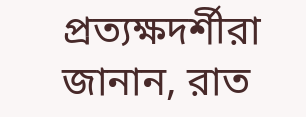প্রত্যক্ষদর্শীরা জানান, রাত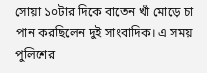সোয়া ১০টার দিকে বাতেন খাঁ মোড়ে চা পান করছিলেন দুই সাংবাদিক। এ সময় পুলিশের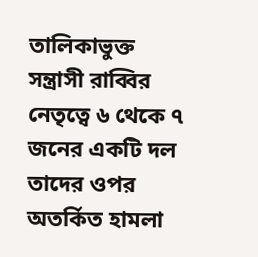তালিকাভুক্ত সন্ত্রাসী রাব্বির নেতৃত্বে ৬ থেকে ৭ জনের একটি দল তাদের ওপর অতর্কিত হামলা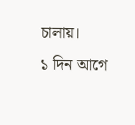চালায়।
১ দিন আগে